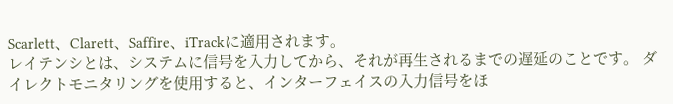Scarlett、Clarett、Saffire、iTrackに適用されます。
レイテンシとは、システムに信号を入力してから、それが再生されるまでの遅延のことです。 ダイレクトモニタリングを使用すると、インターフェイスの入力信号をほ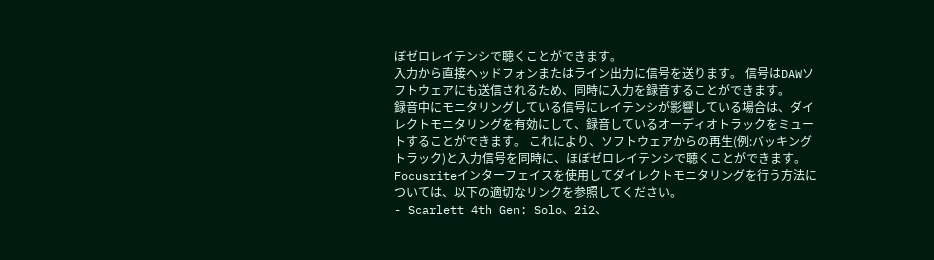ぼゼロレイテンシで聴くことができます。
入力から直接ヘッドフォンまたはライン出力に信号を送ります。 信号はDAWソフトウェアにも送信されるため、同時に入力を録音することができます。
録音中にモニタリングしている信号にレイテンシが影響している場合は、ダイレクトモニタリングを有効にして、録音しているオーディオトラックをミュートすることができます。 これにより、ソフトウェアからの再生(例:バッキングトラック)と入力信号を同時に、ほぼゼロレイテンシで聴くことができます。
Focusriteインターフェイスを使用してダイレクトモニタリングを行う方法については、以下の適切なリンクを参照してください。
- Scarlett 4th Gen: Solo、2i2、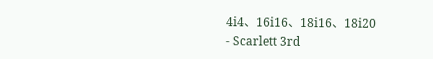4i4、16i16、18i16、18i20
- Scarlett 3rd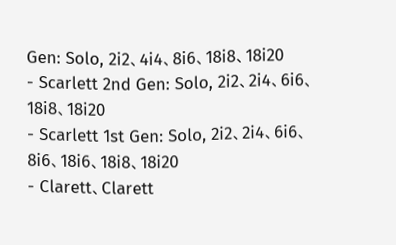Gen: Solo, 2i2、4i4、8i6、18i8、18i20
- Scarlett 2nd Gen: Solo, 2i2、2i4、6i6、18i8、18i20
- Scarlett 1st Gen: Solo, 2i2、2i4、6i6、8i6、18i6、18i8、18i20
- Clarett、Clarett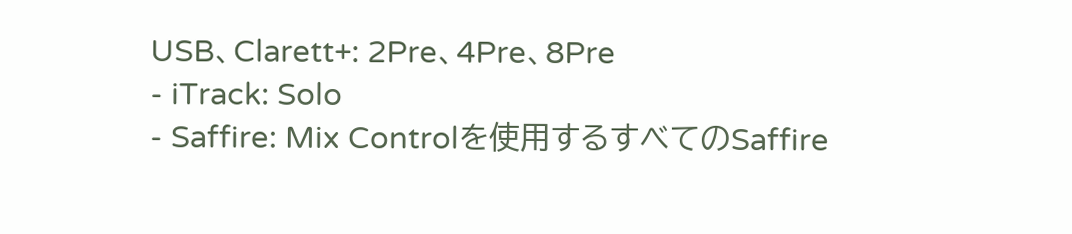USB、Clarett+: 2Pre、4Pre、8Pre
- iTrack: Solo
- Saffire: Mix Controlを使用するすべてのSaffire